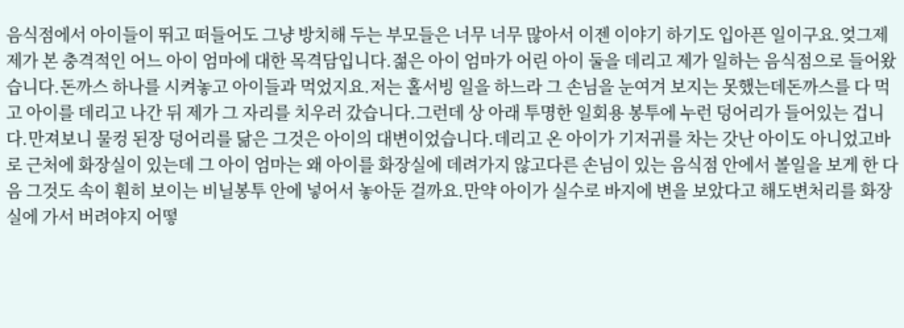음식점에서 아이들이 뛰고 떠들어도 그냥 방치해 두는 부모들은 너무 너무 많아서 이젠 이야기 하기도 입아픈 일이구요.엊그제 제가 본 충격적인 어느 아이 엄마에 대한 목격담입니다.젊은 아이 엄마가 어린 아이 둘을 데리고 제가 일하는 음식점으로 들어왔습니다.돈까스 하나를 시켜놓고 아이들과 먹었지요.저는 홀서빙 일을 하느라 그 손님을 눈여겨 보지는 못했는데돈까스를 다 먹고 아이를 데리고 나간 뒤 제가 그 자리를 치우러 갔습니다.그런데 상 아래 투명한 일회용 봉투에 누런 덩어리가 들어있는 겁니다.만져보니 물컹 된장 덩어리를 닮은 그것은 아이의 대변이었습니다.데리고 온 아이가 기저귀를 차는 갓난 아이도 아니었고바로 근처에 화장실이 있는데 그 아이 엄마는 왜 아이를 화장실에 데려가지 않고다른 손님이 있는 음식점 안에서 볼일을 보게 한 다음 그것도 속이 훤히 보이는 비닐봉투 안에 넣어서 놓아둔 걸까요.만약 아이가 실수로 바지에 변을 보았다고 해도변처리를 화장실에 가서 버려야지 어떻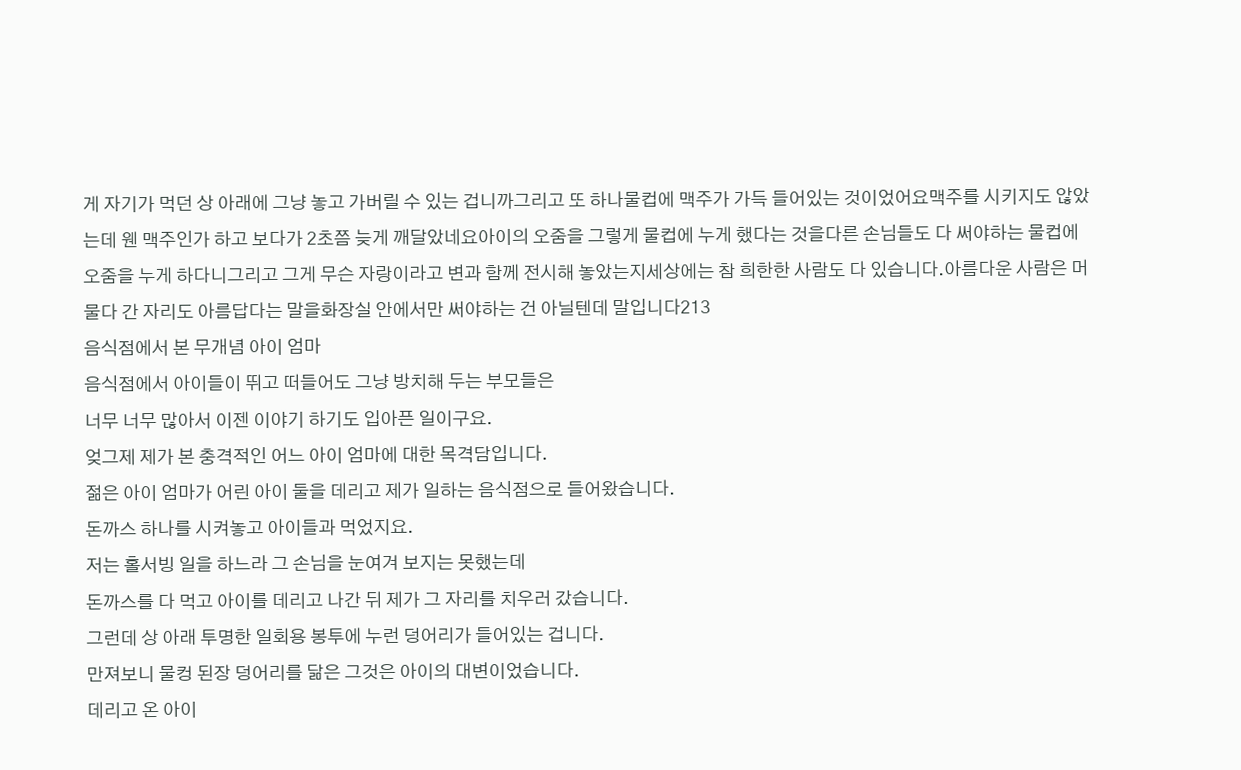게 자기가 먹던 상 아래에 그냥 놓고 가버릴 수 있는 겁니까그리고 또 하나물컵에 맥주가 가득 들어있는 것이었어요맥주를 시키지도 않았는데 웬 맥주인가 하고 보다가 2초쯤 늦게 깨달았네요아이의 오줌을 그렇게 물컵에 누게 했다는 것을다른 손님들도 다 써야하는 물컵에 오줌을 누게 하다니그리고 그게 무슨 자랑이라고 변과 함께 전시해 놓았는지세상에는 참 희한한 사람도 다 있습니다.아름다운 사람은 머물다 간 자리도 아름답다는 말을화장실 안에서만 써야하는 건 아닐텐데 말입니다213
음식점에서 본 무개념 아이 엄마
음식점에서 아이들이 뛰고 떠들어도 그냥 방치해 두는 부모들은
너무 너무 많아서 이젠 이야기 하기도 입아픈 일이구요.
엊그제 제가 본 충격적인 어느 아이 엄마에 대한 목격담입니다.
젊은 아이 엄마가 어린 아이 둘을 데리고 제가 일하는 음식점으로 들어왔습니다.
돈까스 하나를 시켜놓고 아이들과 먹었지요.
저는 홀서빙 일을 하느라 그 손님을 눈여겨 보지는 못했는데
돈까스를 다 먹고 아이를 데리고 나간 뒤 제가 그 자리를 치우러 갔습니다.
그런데 상 아래 투명한 일회용 봉투에 누런 덩어리가 들어있는 겁니다.
만져보니 물컹 된장 덩어리를 닮은 그것은 아이의 대변이었습니다.
데리고 온 아이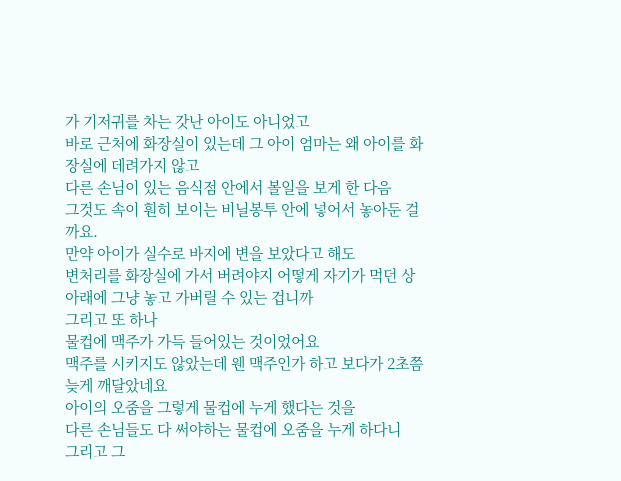가 기저귀를 차는 갓난 아이도 아니었고
바로 근처에 화장실이 있는데 그 아이 엄마는 왜 아이를 화장실에 데려가지 않고
다른 손님이 있는 음식점 안에서 볼일을 보게 한 다음
그것도 속이 훤히 보이는 비닐봉투 안에 넣어서 놓아둔 걸까요.
만약 아이가 실수로 바지에 변을 보았다고 해도
변처리를 화장실에 가서 버려야지 어떻게 자기가 먹던 상 아래에 그냥 놓고 가버릴 수 있는 겁니까
그리고 또 하나
물컵에 맥주가 가득 들어있는 것이었어요
맥주를 시키지도 않았는데 웬 맥주인가 하고 보다가 2초쯤 늦게 깨달았네요
아이의 오줌을 그렇게 물컵에 누게 했다는 것을
다른 손님들도 다 써야하는 물컵에 오줌을 누게 하다니
그리고 그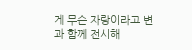게 무슨 자랑이라고 변과 함께 전시해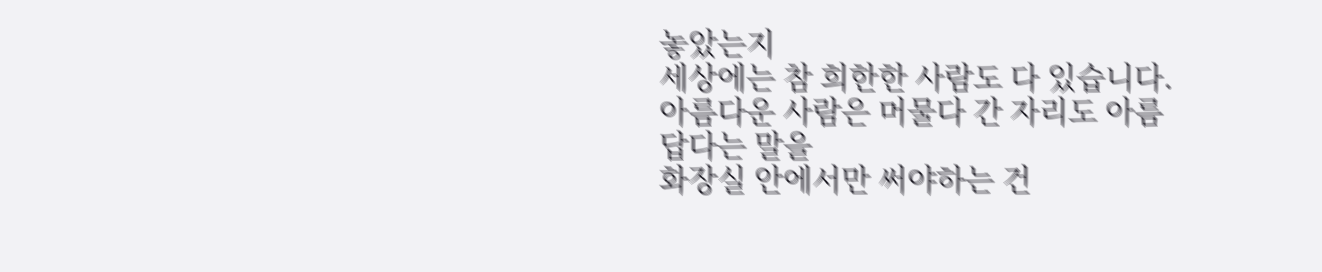놓았는지
세상에는 참 희한한 사람도 다 있습니다.
아름다운 사람은 머물다 간 자리도 아름답다는 말을
화장실 안에서만 써야하는 건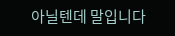아닐텐데 말입니다